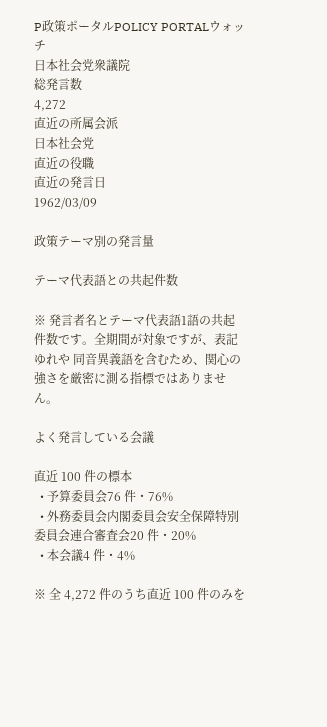P政策ポータルPOLICY PORTALウォッチ
日本社会党衆議院
総発言数
4,272
直近の所属会派
日本社会党
直近の役職
直近の発言日
1962/03/09

政策テーマ別の発言量

テーマ代表語との共起件数

※ 発言者名とテーマ代表語1語の共起件数です。全期間が対象ですが、表記ゆれや 同音異義語を含むため、関心の強さを厳密に測る指標ではありません。

よく発言している会議

直近 100 件の標本
  • 予算委員会76 件・76%
  • 外務委員会内閣委員会安全保障特別委員会連合審査会20 件・20%
  • 本会議4 件・4%

※ 全 4,272 件のうち直近 100 件のみを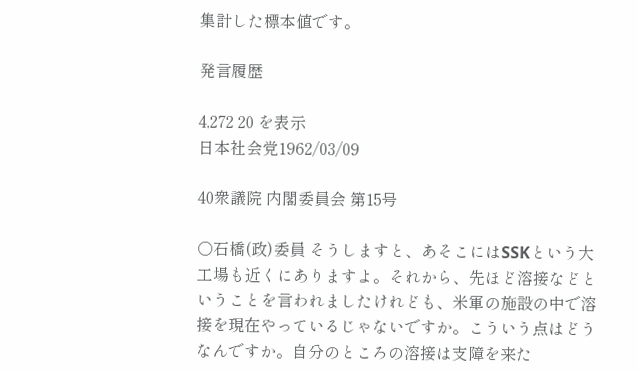集計した標本値です。

発言履歴

4,272 20 を表示
日本社会党1962/03/09

40衆議院 内閣委員会 第15号

○石橋(政)委員 そうしますと、あそこにはSSKという大工場も近くにありますよ。それから、先ほど溶接などということを言われましたけれども、米軍の施設の中で溶接を現在やっているじゃないですか。こういう点はどうなんですか。自分のところの溶接は支障を来た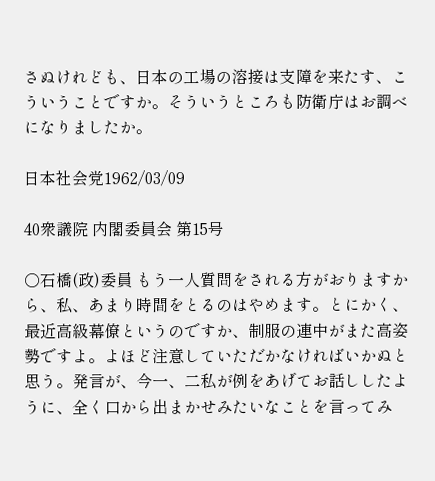さぬけれども、日本の工場の溶接は支障を来たす、こういうことですか。そういうところも防衛庁はお調べになりましたか。

日本社会党1962/03/09

40衆議院 内閣委員会 第15号

○石橋(政)委員 もう一人質問をされる方がおりますから、私、あまり時間をとるのはやめます。とにかく、最近高級幕僚というのですか、制服の連中がまた高姿勢ですよ。よほど注意していただかなければいかぬと思う。発言が、今一、二私が例をあげてお話ししたように、全く口から出まかせみたいなことを言ってみ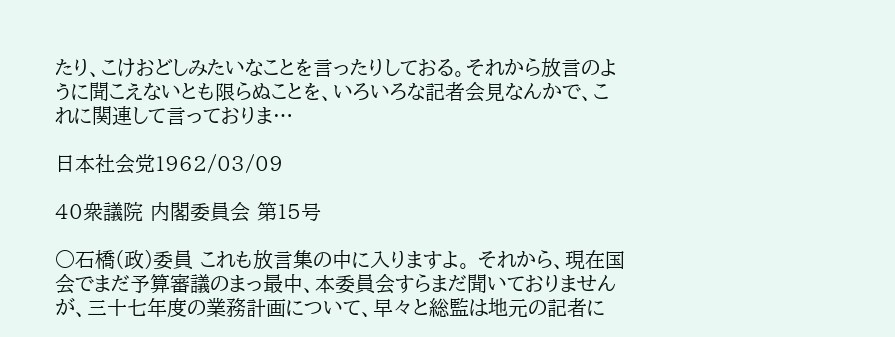たり、こけおどしみたいなことを言ったりしておる。それから放言のように聞こえないとも限らぬことを、いろいろな記者会見なんかで、これに関連して言っておりま…

日本社会党1962/03/09

40衆議院 内閣委員会 第15号

○石橋(政)委員 これも放言集の中に入りますよ。 それから、現在国会でまだ予算審議のまっ最中、本委員会すらまだ聞いておりませんが、三十七年度の業務計画について、早々と総監は地元の記者に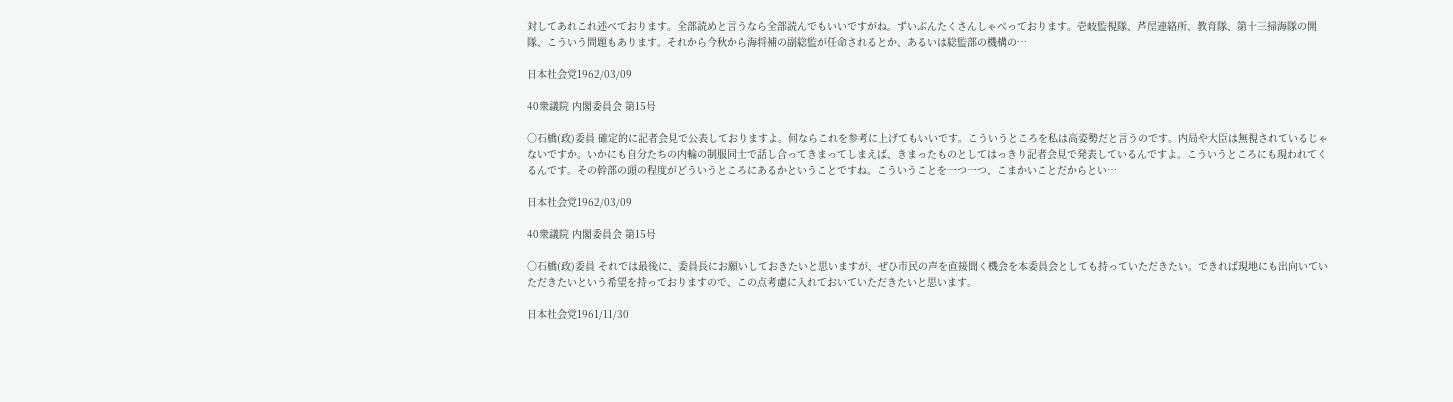対してあれこれ述べております。全部読めと言うなら全部読んでもいいですがね。ずいぶんたくさんしゃべっております。壱岐監視隊、芦屋連絡所、教育隊、第十三掃海隊の開隊、こういう問題もあります。それから今秋から海将補の副総監が任命されるとか、あるいは総監部の機構の…

日本社会党1962/03/09

40衆議院 内閣委員会 第15号

○石橋(政)委員 確定的に記者会見で公表しておりますよ。何ならこれを参考に上げてもいいです。こういうところを私は高姿勢だと言うのです。内局や大臣は無視されているじゃないですか。いかにも自分たちの内輪の制服同士で話し合ってきまってしまえば、きまったものとしてはっきり記者会見で発表しているんですよ。こういうところにも現われてくるんです。その幹部の頭の程度がどういうところにあるかということですね。こういうことを一つ一つ、こまかいことだからとい…

日本社会党1962/03/09

40衆議院 内閣委員会 第15号

○石橋(政)委員 それでは最後に、委員長にお願いしておきたいと思いますが、ぜひ市民の声を直接聞く機会を本委員会としても持っていただきたい。できれば現地にも出向いていただきたいという希望を持っておりますので、この点考慮に入れておいていただきたいと思います。

日本社会党1961/11/30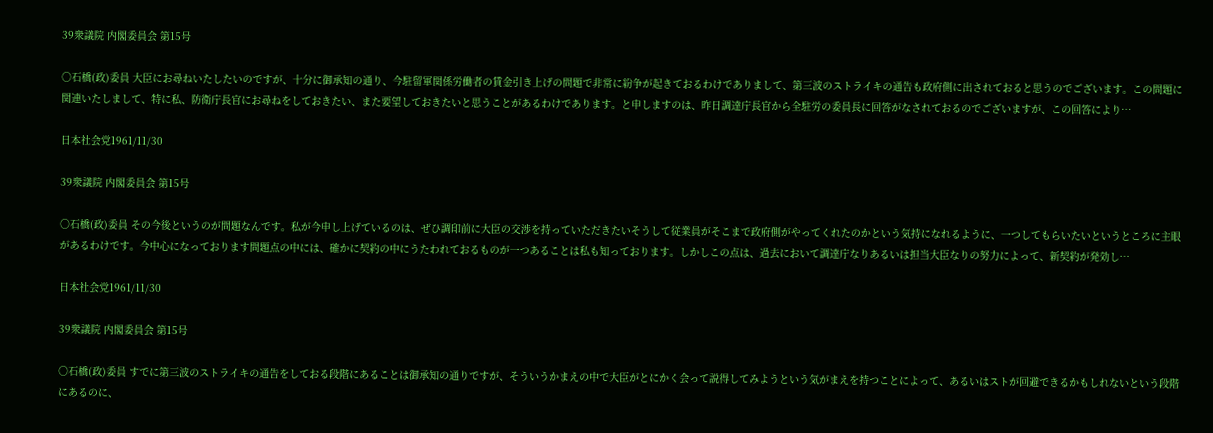39衆議院 内閣委員会 第15号

○石橋(政)委員 大臣にお尋ねいたしたいのですが、十分に御承知の通り、今駐留軍関係労働者の賃金引き上げの問題で非常に紛争が起きておるわけでありまして、第三波のストライキの通告も政府側に出されておると思うのでございます。この問題に関連いたしまして、特に私、防衛庁長官にお尋ねをしておきたい、また要望しておきたいと思うことがあるわけであります。と申しますのは、昨日調達庁長官から全駐労の委員長に回答がなされておるのでございますが、この回答により…

日本社会党1961/11/30

39衆議院 内閣委員会 第15号

○石橋(政)委員 その今後というのが問題なんです。私が今申し上げているのは、ぜひ調印前に大臣の交渉を持っていただきたいそうして従業員がそこまで政府側がやってくれたのかという気持になれるように、一つしてもらいたいというところに主眼があるわけです。今中心になっております問題点の中には、確かに契約の中にうたわれておるものが一つあることは私も知っております。しかしこの点は、過去において調達庁なりあるいは担当大臣なりの努力によって、新契約が発効し…

日本社会党1961/11/30

39衆議院 内閣委員会 第15号

○石橋(政)委員 すでに第三波のストライキの通告をしておる段階にあることは御承知の通りですが、そういうかまえの中で大臣がとにかく会って説得してみようという気がまえを持つことによって、あるいはストが回避できるかもしれないという段階にあるのに、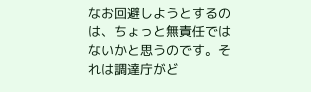なお回避しようとするのは、ちょっと無責任ではないかと思うのです。それは調達庁がど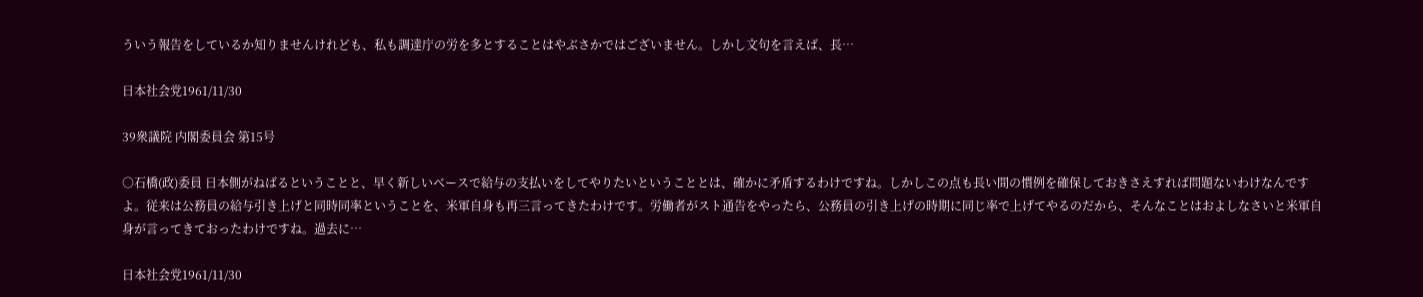ういう報告をしているか知りませんけれども、私も調達庁の労を多とすることはやぶさかではございません。しかし文句を言えば、長…

日本社会党1961/11/30

39衆議院 内閣委員会 第15号

○石橋(政)委員 日本側がねばるということと、早く新しいベースで給与の支払いをしてやりたいということとは、確かに矛盾するわけですね。しかしこの点も長い間の慣例を確保しておきさえすれば問題ないわけなんですよ。従来は公務員の給与引き上げと同時同率ということを、米軍自身も再三言ってきたわけです。労働者がスト通告をやったら、公務員の引き上げの時期に同じ率で上げてやるのだから、そんなことはおよしなさいと米軍自身が言ってきておったわけですね。過去に…

日本社会党1961/11/30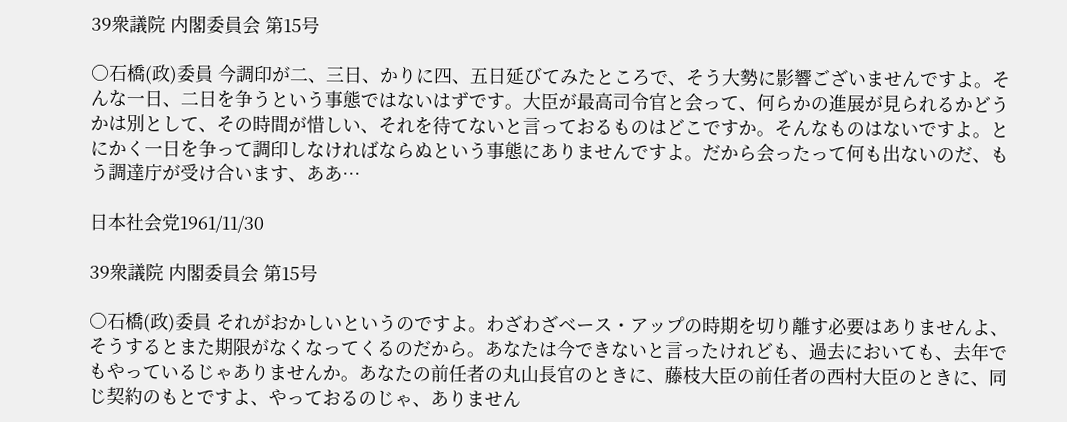39衆議院 内閣委員会 第15号

○石橋(政)委員 今調印が二、三日、かりに四、五日延びてみたところで、そう大勢に影響ございませんですよ。そんな一日、二日を争うという事態ではないはずです。大臣が最高司令官と会って、何らかの進展が見られるかどうかは別として、その時間が惜しい、それを待てないと言っておるものはどこですか。そんなものはないですよ。とにかく一日を争って調印しなければならぬという事態にありませんですよ。だから会ったって何も出ないのだ、もう調達庁が受け合います、ああ…

日本社会党1961/11/30

39衆議院 内閣委員会 第15号

○石橋(政)委員 それがおかしいというのですよ。わざわざベース・アップの時期を切り離す必要はありませんよ、そうするとまた期限がなくなってくるのだから。あなたは今できないと言ったけれども、過去においても、去年でもやっているじゃありませんか。あなたの前任者の丸山長官のときに、藤枝大臣の前任者の西村大臣のときに、同じ契約のもとですよ、やっておるのじゃ、ありません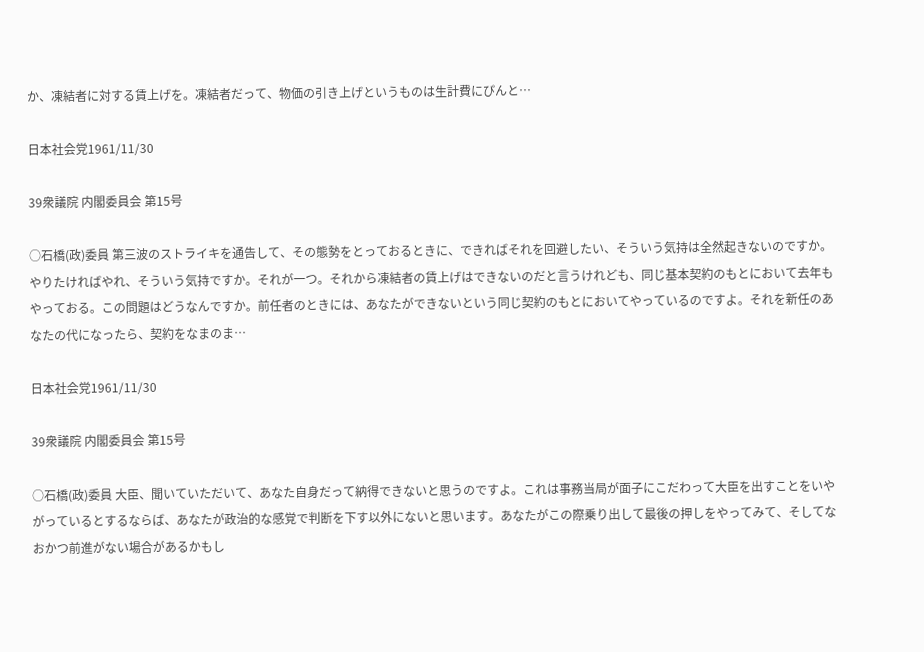か、凍結者に対する賃上げを。凍結者だって、物価の引き上げというものは生計費にぴんと…

日本社会党1961/11/30

39衆議院 内閣委員会 第15号

○石橋(政)委員 第三波のストライキを通告して、その態勢をとっておるときに、できればそれを回避したい、そういう気持は全然起きないのですか。やりたければやれ、そういう気持ですか。それが一つ。それから凍結者の賃上げはできないのだと言うけれども、同じ基本契約のもとにおいて去年もやっておる。この問題はどうなんですか。前任者のときには、あなたができないという同じ契約のもとにおいてやっているのですよ。それを新任のあなたの代になったら、契約をなまのま…

日本社会党1961/11/30

39衆議院 内閣委員会 第15号

○石橋(政)委員 大臣、聞いていただいて、あなた自身だって納得できないと思うのですよ。これは事務当局が面子にこだわって大臣を出すことをいやがっているとするならば、あなたが政治的な感覚で判断を下す以外にないと思います。あなたがこの際乗り出して最後の押しをやってみて、そしてなおかつ前進がない場合があるかもし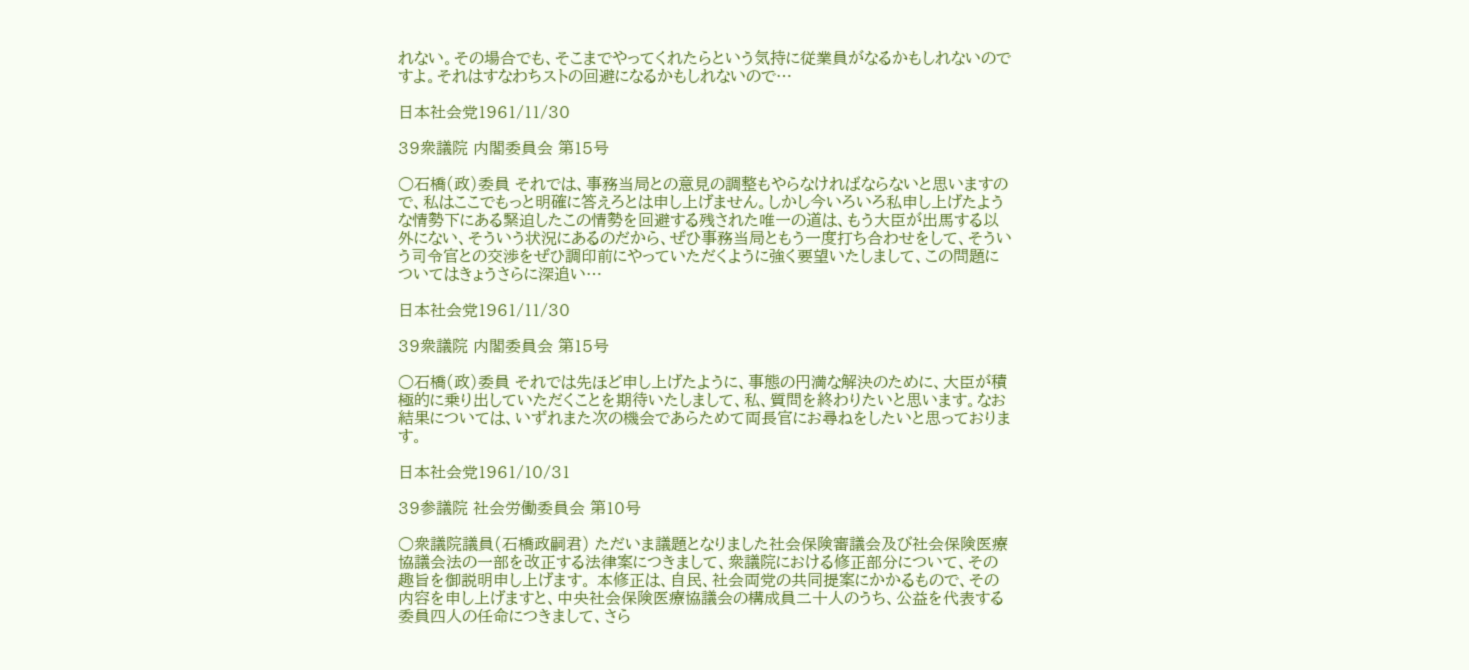れない。その場合でも、そこまでやってくれたらという気持に従業員がなるかもしれないのですよ。それはすなわちストの回避になるかもしれないので…

日本社会党1961/11/30

39衆議院 内閣委員会 第15号

○石橋(政)委員 それでは、事務当局との意見の調整もやらなければならないと思いますので、私はここでもっと明確に答えろとは申し上げません。しかし今いろいろ私申し上げたような情勢下にある緊迫したこの情勢を回避する残された唯一の道は、もう大臣が出馬する以外にない、そういう状況にあるのだから、ぜひ事務当局ともう一度打ち合わせをして、そういう司令官との交渉をぜひ調印前にやっていただくように強く要望いたしまして、この問題についてはきょうさらに深追い…

日本社会党1961/11/30

39衆議院 内閣委員会 第15号

○石橋(政)委員 それでは先ほど申し上げたように、事態の円満な解決のために、大臣が積極的に乗り出していただくことを期待いたしまして、私、質問を終わりたいと思います。なお結果については、いずれまた次の機会であらためて両長官にお尋ねをしたいと思っております。

日本社会党1961/10/31

39参議院 社会労働委員会 第10号

○衆議院議員(石橋政嗣君) ただいま議題となりました社会保険審議会及び社会保険医療協議会法の一部を改正する法律案につきまして、衆議院における修正部分について、その趣旨を御説明申し上げます。 本修正は、自民、社会両党の共同提案にかかるもので、その内容を申し上げますと、中央社会保険医療協議会の構成員二十人のうち、公益を代表する委員四人の任命につきまして、さら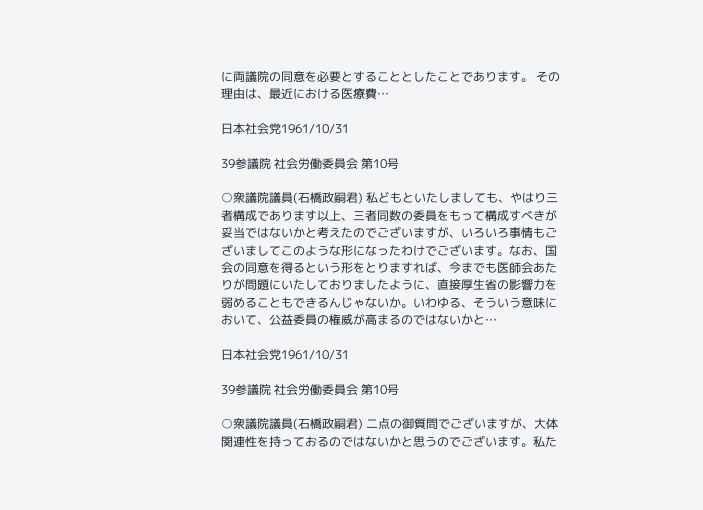に両議院の同意を必要とすることとしたことであります。 その理由は、最近における医療費…

日本社会党1961/10/31

39参議院 社会労働委員会 第10号

○衆議院議員(石橋政嗣君) 私どもといたしましても、やはり三者構成であります以上、三者同数の委員をもって構成すべきが妥当ではないかと考えたのでございますが、いろいろ事情もございましてこのような形になったわけでございます。なお、国会の同意を得るという形をとりますれば、今までも医師会あたりが問題にいたしておりましたように、直接厚生省の影響力を弱めることもできるんじゃないか。いわゆる、そういう意味において、公益委員の権威が高まるのではないかと…

日本社会党1961/10/31

39参議院 社会労働委員会 第10号

○衆議院議員(石橋政嗣君) 二点の御質問でございますが、大体関連性を持っておるのではないかと思うのでございます。私た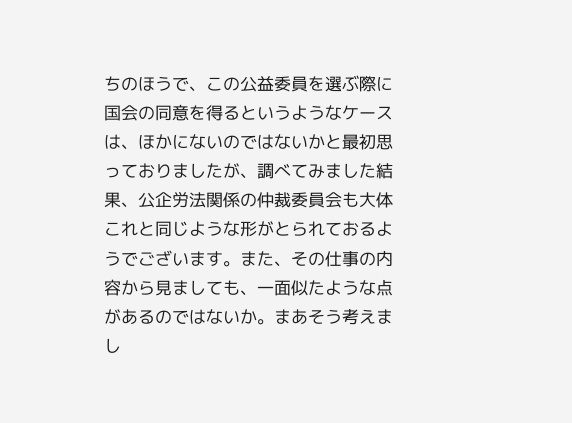ちのほうで、この公益委員を選ぶ際に国会の同意を得るというようなケースは、ほかにないのではないかと最初思っておりましたが、調べてみました結果、公企労法関係の仲裁委員会も大体これと同じような形がとられておるようでございます。また、その仕事の内容から見ましても、一面似たような点があるのではないか。まあそう考えまし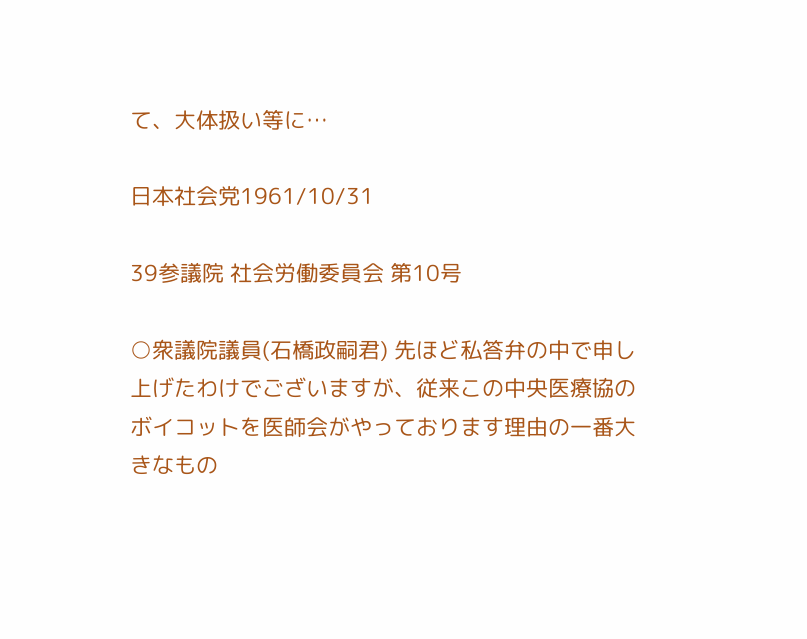て、大体扱い等に…

日本社会党1961/10/31

39参議院 社会労働委員会 第10号

○衆議院議員(石橋政嗣君) 先ほど私答弁の中で申し上げたわけでございますが、従来この中央医療協のボイコットを医師会がやっております理由の一番大きなもの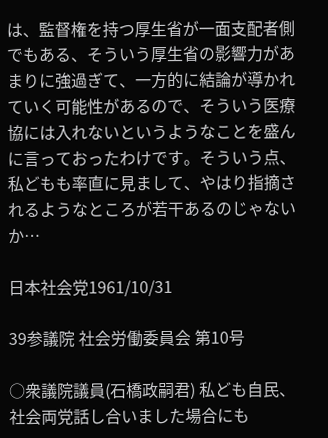は、監督権を持つ厚生省が一面支配者側でもある、そういう厚生省の影響力があまりに強過ぎて、一方的に結論が導かれていく可能性があるので、そういう医療協には入れないというようなことを盛んに言っておったわけです。そういう点、私どもも率直に見まして、やはり指摘されるようなところが若干あるのじゃないか…

日本社会党1961/10/31

39参議院 社会労働委員会 第10号

○衆議院議員(石橋政嗣君) 私ども自民、社会両党話し合いました場合にも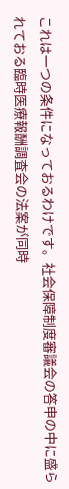これは一つの条件になっておるわけです。社会保障制度審議会の答申の中に盛られておる臨時医療報酬調査会の法案が同時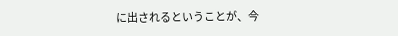に出されるということが、今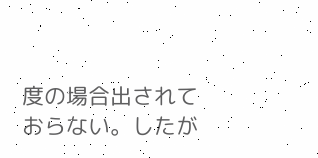度の場合出されておらない。したが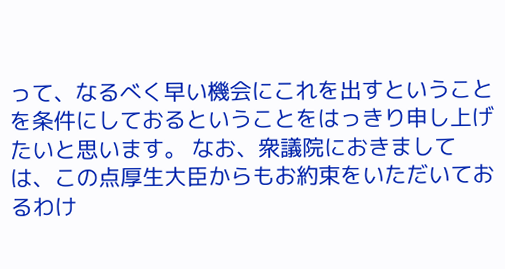って、なるべく早い機会にこれを出すということを条件にしておるということをはっきり申し上げたいと思います。 なお、衆議院におきましては、この点厚生大臣からもお約束をいただいておるわけ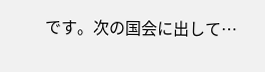です。次の国会に出して…